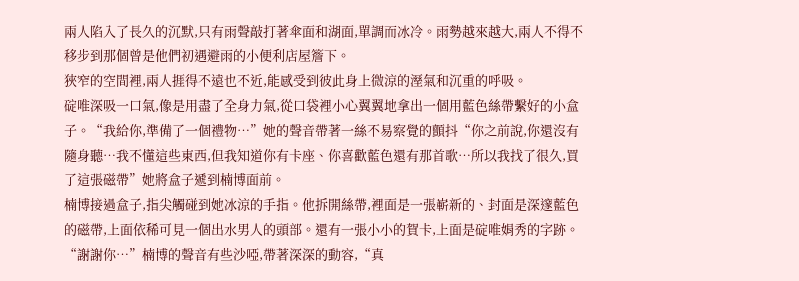兩人陷入了長久的沉默,只有雨聲敲打著傘面和湖面,單調而冰冷。雨勢越來越大,兩人不得不移步到那個曾是他們初遇避雨的小便利店屋簷下。
狹窄的空間裡,兩人捱得不遠也不近,能感受到彼此身上微涼的溼氣和沉重的呼吸。
碇唯深吸一口氣,像是用盡了全身力氣,從口袋裡小心翼翼地拿出一個用藍色絲帶繫好的小盒子。“我給你,準備了一個禮物…”她的聲音帶著一絲不易察覺的顫抖“你之前說,你還沒有隨身聽…我不懂這些東西,但我知道你有卡座、你喜歡藍色還有那首歌…所以我找了很久,買了這張磁帶”她將盒子遞到楠博面前。
楠博接過盒子,指尖觸碰到她冰涼的手指。他拆開絲帶,裡面是一張嶄新的、封面是深邃藍色的磁帶,上面依稀可見一個出水男人的頭部。還有一張小小的賀卡,上面是碇唯娟秀的字跡。
“謝謝你…”楠博的聲音有些沙啞,帶著深深的動容,“真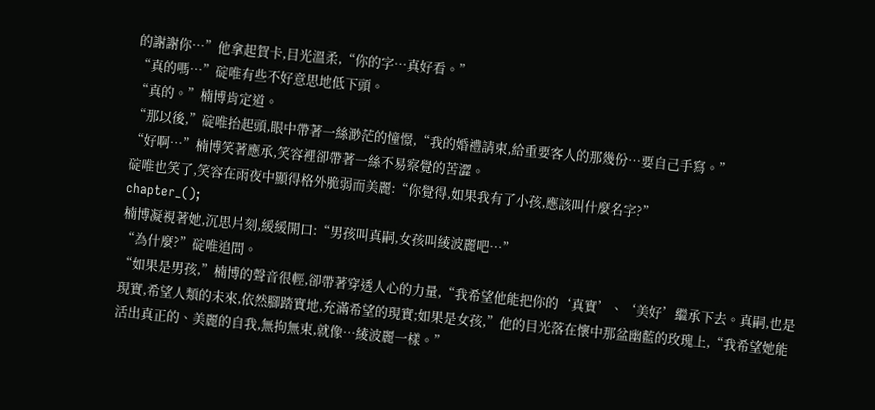的謝謝你…”他拿起賀卡,目光溫柔,“你的字…真好看。”
“真的嗎…”碇唯有些不好意思地低下頭。
“真的。”楠博肯定道。
“那以後,”碇唯抬起頭,眼中帶著一絲渺茫的憧憬,“我的婚禮請柬,給重要客人的那幾份…要自己手寫。”
“好啊…”楠博笑著應承,笑容裡卻帶著一絲不易察覺的苦澀。
碇唯也笑了,笑容在雨夜中顯得格外脆弱而美麗:“你覺得,如果我有了小孩,應該叫什麼名字?”
chapter_();
楠博凝視著她,沉思片刻,緩緩開口:“男孩叫真嗣,女孩叫綾波麗吧…”
“為什麼?”碇唯追問。
“如果是男孩,”楠博的聲音很輕,卻帶著穿透人心的力量,“我希望他能把你的‘真實’、‘美好’繼承下去。真嗣,也是現實,希望人類的未來,依然腳踏實地,充滿希望的現實;如果是女孩,”他的目光落在懷中那盆幽藍的玫瑰上,“我希望她能活出真正的、美麗的自我,無拘無束,就像…綾波麗一樣。”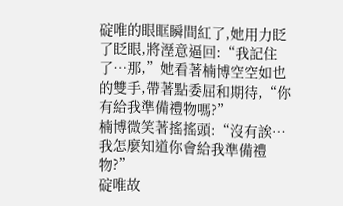碇唯的眼眶瞬間紅了,她用力眨了眨眼,將溼意逼回:“我記住了…那,”她看著楠博空空如也的雙手,帶著點委屈和期待,“你有給我準備禮物嗎?”
楠博微笑著搖搖頭:“沒有誒…我怎麼知道你會給我準備禮物?”
碇唯故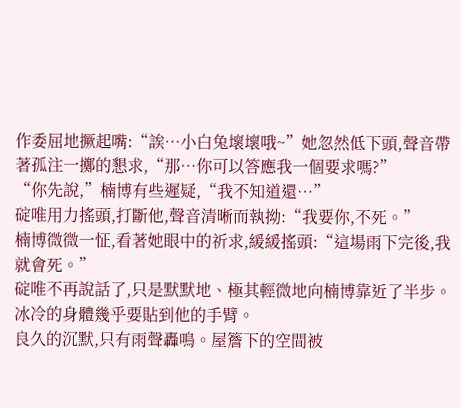作委屈地撅起嘴:“誒…小白兔壞壞哦~”她忽然低下頭,聲音帶著孤注一擲的懇求,“那…你可以答應我一個要求嗎?”
“你先說,”楠博有些遲疑,“我不知道還…”
碇唯用力搖頭,打斷他,聲音清晰而執拗:“我要你,不死。”
楠博微微一怔,看著她眼中的祈求,緩緩搖頭:“這場雨下完後,我就會死。”
碇唯不再說話了,只是默默地、極其輕微地向楠博靠近了半步。冰冷的身體幾乎要貼到他的手臂。
良久的沉默,只有雨聲轟鳴。屋簷下的空間被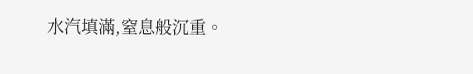水汽填滿,窒息般沉重。